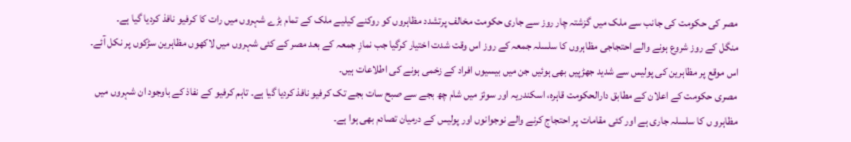مصر کی حکومت کی جانب سے ملک میں گزشتہ چار روز سے جاری حکومت مخالف پرتشدد مظاہروں کو روکنے کیلیے ملک کے تمام بڑے شہروں میں رات کا کرفیو نافذ کردیا گیا ہے۔
منگل کے روز شروع ہونے والے احتجاجی مظاہروں کا سلسلہ جمعہ کے روز اس وقت شدت اختیار کرگیا جب نمازِ جمعہ کے بعد مصر کے کئی شہروں میں لاکھوں مظاہرین سڑکوں پر نکل آئے۔ اس موقع پر مظاہرین کی پولیس سے شدید جھڑپیں بھی ہوئیں جن میں بیسیوں افراد کے زخمی ہونے کی اطلاعات ہیں۔
مصری حکومت کے اعلان کے مطابق دارالحکومت قاہرہ، اسکندریہ اور سوئز میں شام چھ بجے سے صبح سات بجے تک کرفیو نافذ کردیا گیا ہے۔ تاہم کرفیو کے نفاذ کے باوجود ان شہروں میں مظاہرو ں کا سلسلہ جاری ہے اور کئی مقامات پر احتجاج کرنے والے نوجوانوں اور پولیس کے درمیان تصادم بھی ہوا ہے۔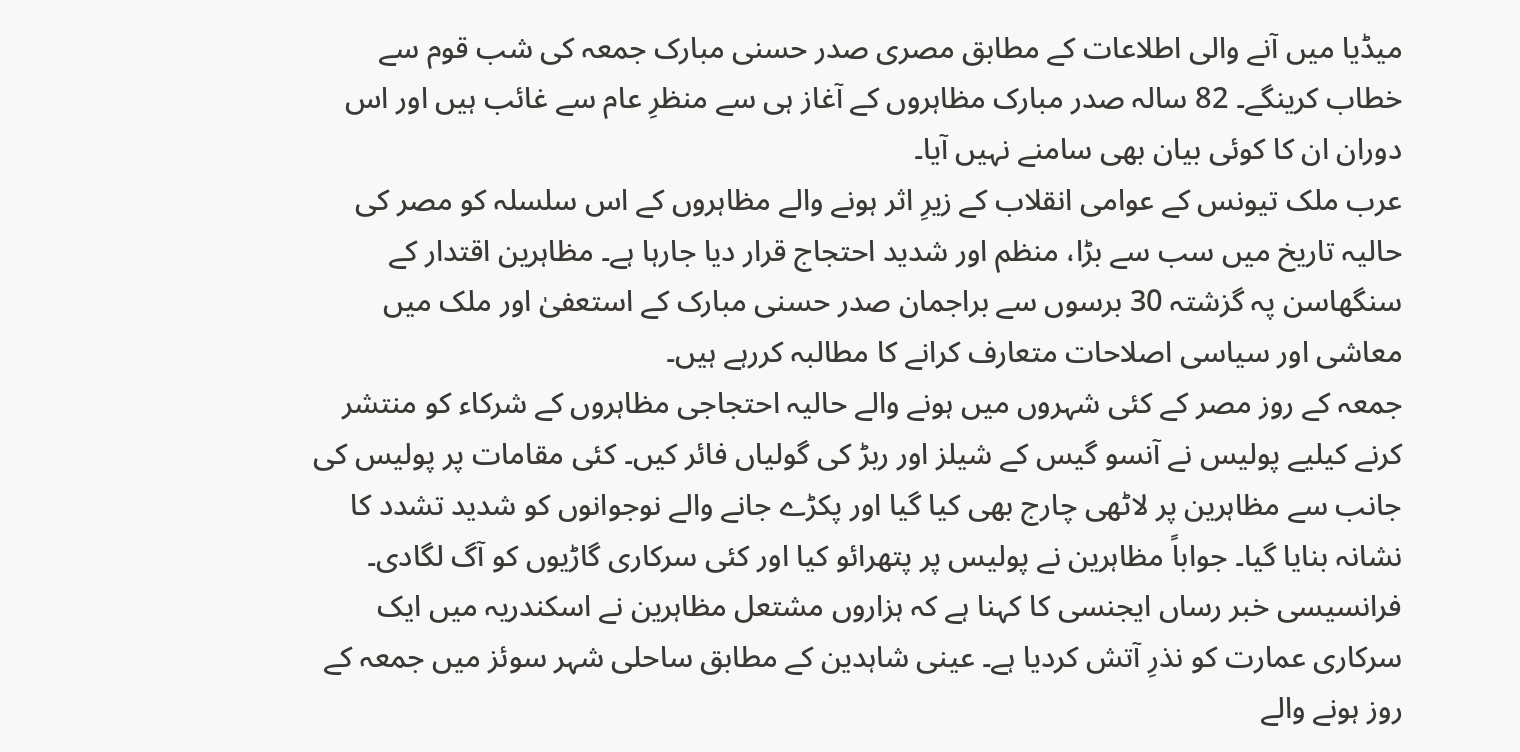میڈیا میں آنے والی اطلاعات کے مطابق مصری صدر حسنی مبارک جمعہ کی شب قوم سے خطاب کرینگے۔ 82 سالہ صدر مبارک مظاہروں کے آغاز ہی سے منظرِ عام سے غائب ہیں اور اس دوران ان کا کوئی بیان بھی سامنے نہیں آیا۔
عرب ملک تیونس کے عوامی انقلاب کے زیرِ اثر ہونے والے مظاہروں کے اس سلسلہ کو مصر کی حالیہ تاریخ میں سب سے بڑا، منظم اور شدید احتجاج قرار دیا جارہا ہے۔ مظاہرین اقتدار کے سنگھاسن پہ گزشتہ 30 برسوں سے براجمان صدر حسنی مبارک کے استعفیٰ اور ملک میں معاشی اور سیاسی اصلاحات متعارف کرانے کا مطالبہ کررہے ہیں۔
جمعہ کے روز مصر کے کئی شہروں میں ہونے والے حالیہ احتجاجی مظاہروں کے شرکاء کو منتشر کرنے کیلیے پولیس نے آنسو گیس کے شیلز اور ربڑ کی گولیاں فائر کیں۔ کئی مقامات پر پولیس کی جانب سے مظاہرین پر لاٹھی چارج بھی کیا گیا اور پکڑے جانے والے نوجوانوں کو شدید تشدد کا نشانہ بنایا گیا۔ جواباً مظاہرین نے پولیس پر پتھرائو کیا اور کئی سرکاری گاڑیوں کو آگ لگادی۔
فرانسیسی خبر رساں ایجنسی کا کہنا ہے کہ ہزاروں مشتعل مظاہرین نے اسکندریہ میں ایک سرکاری عمارت کو نذرِ آتش کردیا ہے۔ عینی شاہدین کے مطابق ساحلی شہر سوئز میں جمعہ کے روز ہونے والے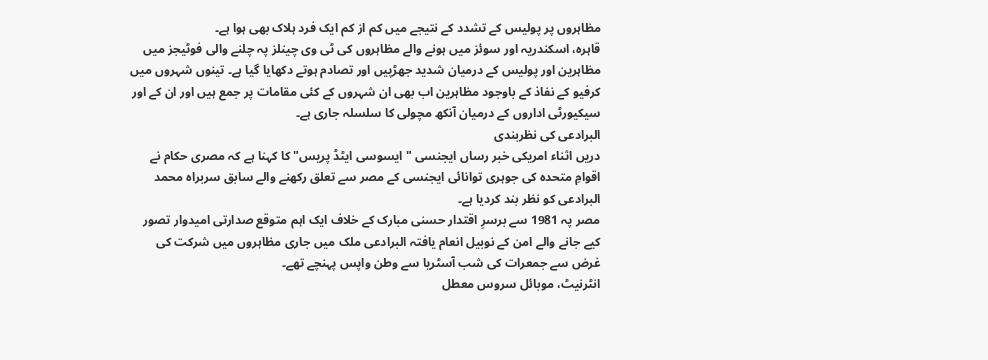مظاہروں پر پولیس کے تشدد کے نتیجے میں کم از کم ایک فرد ہلاک بھی ہوا ہے۔
قاہرہ، اسکندریہ اور سوئز میں ہونے والے مظاہروں کی ٹی وی چینلز پہ چلنے والی فوٹیجز میں مظاہرین اور پولیس کے درمیان شدید جھڑپیں اور تصادم ہوتے دکھایا گیا ہے۔ تینوں شہروں میں کرفیو کے نفاذ کے باوجود مظاہرین اب بھی ان شہروں کے کئی مقامات پر جمع ہیں اور ان کے اور سیکیورٹی اداروں کے درمیان آنکھ مچولی کا سلسلہ جاری ہے۔
البرادعی کی نظربندی
دریں اثناء امریکی خبر رساں ایجنسی "ایسوسی ایٹڈ پریس" کا کہنا ہے کہ مصری حکام نے اقوامِ متحدہ کی جوہری توانائی ایجنسی کے مصر سے تعلق رکھنے والے سابق سربراہ محمد البرادعی کو نظر بند کردیا ہے۔
مصر پہ 1981 سے برسرِ اقتدار حسنی مبارک کے خلاف ایک اہم متوقع صدارتی امیدوار تصور کیے جانے والے امن کے نوبیل انعام یافتہ البرادعی ملک میں جاری مظاہروں میں شرکت کی غرض سے جمعرات کی شب آسٹریا سے وطن واپس پہنچے تھے۔
انٹرنیٹ، موبائل سروس معطل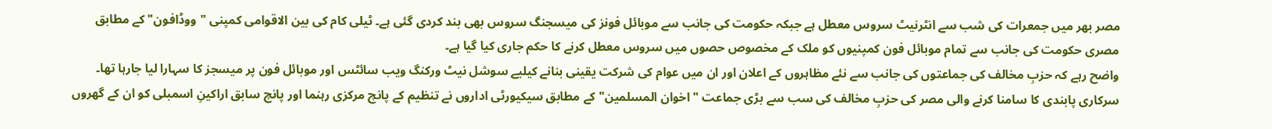مصر بھر میں جمعرات کی شب سے انٹرنیٹ سروس معطل ہے جبکہ حکومت کی جانب سے موبائل فونز کی میسجنگ سروس بھی بند کردی گئی ہے۔ ٹیلی کام کی بین الاقوامی کمپنی "ووڈافون" کے مطابق مصری حکومت کی جانب سے تمام موبائل فون کمپنیوں کو ملک کے مخصوص حصوں میں سروس معطل کرنے کا حکم جاری کیا گیا ہے۔
واضح رہے کہ حزبِ مخالف کی جماعتوں کی جانب سے نئے مظاہروں کے اعلان اور ان میں عوام کی شرکت یقینی بنانے کیلیے سوشل نیٹ ورکنگ ویب سائٹس اور موبائل فون پر میسجز کا سہارا لیا جارہا تھا۔
سرکاری پابندی کا سامنا کرنے والی مصر کی حزبِ مخالف کی سب سے بڑی جماعت "اخوان المسلمین" کے مطابق سیکیورٹی اداروں نے تنظیم کے پانچ مرکزی رہنما اور پانچ سابق اراکینِ اسمبلی کو ان کے گھروں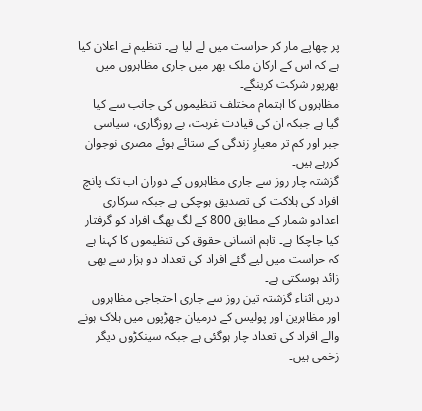پر چھاپے مار کر حراست میں لے لیا ہے۔ تنظیم نے اعلان کیا ہے کہ اس کے ارکان ملک بھر میں جاری مظاہروں میں بھرپور شرکت کرینگے۔
مظاہروں کا اہتمام مختلف تنظیموں کی جانب سے کیا گیا ہے جبکہ ان کی قیادت غربت، بے روزگاری، سیاسی جبر اور کم تر معیارِ زندگی کے ستائے ہوئے مصری نوجوان کررہے ہیں۔
گزشتہ چار روز سے جاری مظاہروں کے دوران اب تک پانچ افراد کی ہلاکت کی تصدیق ہوچکی ہے جبکہ سرکاری اعدادو شمار کے مطابق 800 کے لگ بھگ افراد کو گرفتار کیا جاچکا ہے۔ تاہم انسانی حقوق کی تنظیموں کا کہنا ہے کہ حراست میں لیے گئے افراد کی تعداد دو ہزار سے بھی زائد ہوسکتی ہے۔
دریں اثناء گزشتہ تین روز سے جاری احتجاجی مظاہروں اور مظاہرین اور پولیس کے درمیان جھڑپوں میں ہلاک ہونے والے افراد کی تعداد چار ہوگئی ہے جبکہ سینکڑوں دیگر زخمی ہیں۔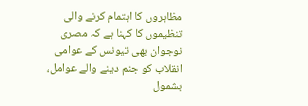مظاہروں کا اہتمام کرنے والی تنظیموں کا کہنا ہے کہ مصری نوجوان بھی تیونس کے عوامی انقلاب کو جنم دینے والے عوامل، بشمول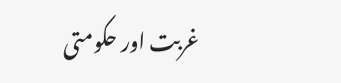غربت اور حکومتی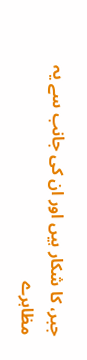جبر، کا شکار ہیں اور ان کی جانب سے یہ مظاہرے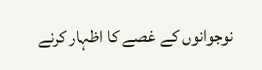نوجوانوں کے غصے کا اظہار کرنے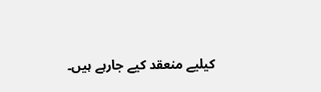کیلیے منعقد کیے جارہے ہیں۔